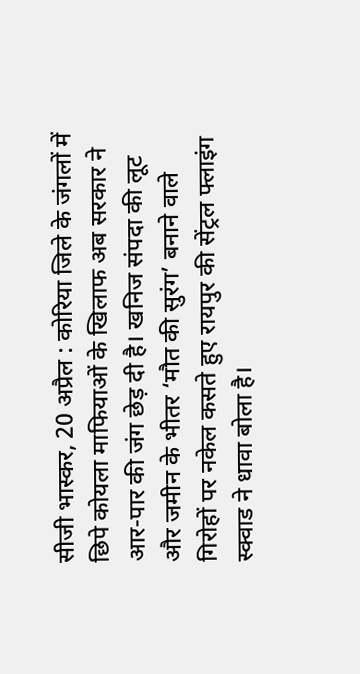सीजी भास्कर, 20 अप्रैल : कोरिया जिले के जंगलों में छिपे कोयला माफियाओं के खिलाफ अब सरकार ने आर-पार की जंग छेड़ दी है। खनिज संपदा की लूट और जमीन के भीतर ‘मौत की सुरंग’ बनाने वाले गिरोहों पर नकेल कसते हुए रायपुर की सेंट्रल फ्लाइंग स्क्वाड ने धावा बोला है।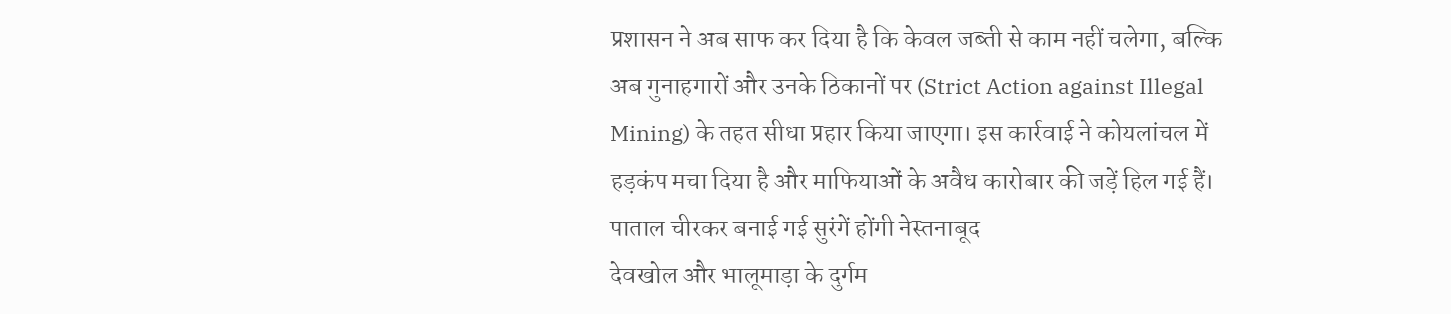प्रशासन ने अब साफ कर दिया है कि केवल जब्ती से काम नहीं चलेगा, बल्कि अब गुनाहगारों और उनके ठिकानों पर (Strict Action against Illegal Mining) के तहत सीधा प्रहार किया जाएगा। इस कार्रवाई ने कोयलांचल में हड़कंप मचा दिया है और माफियाओं के अवैध कारोबार की जड़ें हिल गई हैं।
पाताल चीरकर बनाई गई सुरंगें होंगी नेस्तनाबूद
देवखोल और भालूमाड़ा के दुर्गम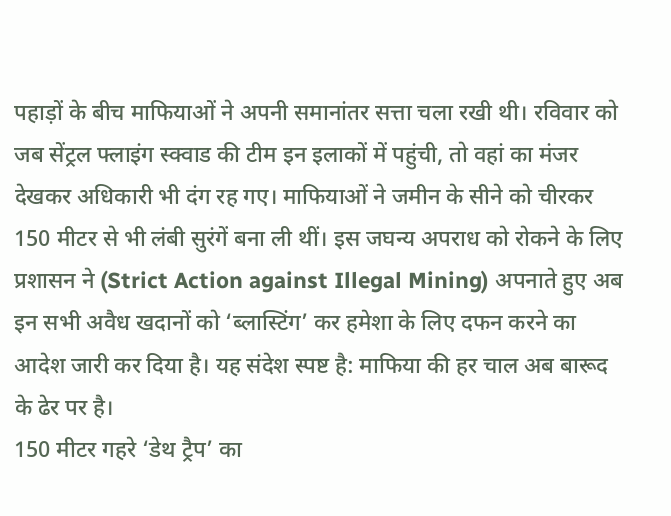पहाड़ों के बीच माफियाओं ने अपनी समानांतर सत्ता चला रखी थी। रविवार को जब सेंट्रल फ्लाइंग स्क्वाड की टीम इन इलाकों में पहुंची, तो वहां का मंजर देखकर अधिकारी भी दंग रह गए। माफियाओं ने जमीन के सीने को चीरकर 150 मीटर से भी लंबी सुरंगें बना ली थीं। इस जघन्य अपराध को रोकने के लिए प्रशासन ने (Strict Action against Illegal Mining) अपनाते हुए अब इन सभी अवैध खदानों को ‘ब्लास्टिंग’ कर हमेशा के लिए दफन करने का आदेश जारी कर दिया है। यह संदेश स्पष्ट है: माफिया की हर चाल अब बारूद के ढेर पर है।
150 मीटर गहरे ‘डेथ ट्रैप’ का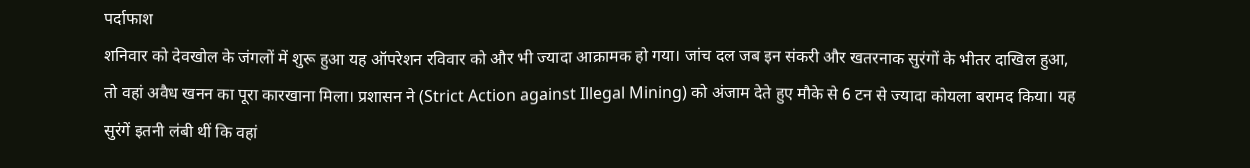पर्दाफाश
शनिवार को देवखोल के जंगलों में शुरू हुआ यह ऑपरेशन रविवार को और भी ज्यादा आक्रामक हो गया। जांच दल जब इन संकरी और खतरनाक सुरंगों के भीतर दाखिल हुआ, तो वहां अवैध खनन का पूरा कारखाना मिला। प्रशासन ने (Strict Action against Illegal Mining) को अंजाम देते हुए मौके से 6 टन से ज्यादा कोयला बरामद किया। यह सुरंगें इतनी लंबी थीं कि वहां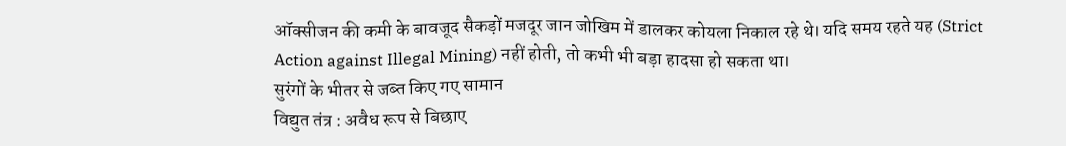ऑक्सीजन की कमी के बावजूद सैकड़ों मजदूर जान जोखिम में डालकर कोयला निकाल रहे थे। यदि समय रहते यह (Strict Action against Illegal Mining) नहीं होती, तो कभी भी बड़ा हादसा हो सकता था।
सुरंगों के भीतर से जब्त किए गए सामान
विद्युत तंत्र : अवैध रूप से बिछाए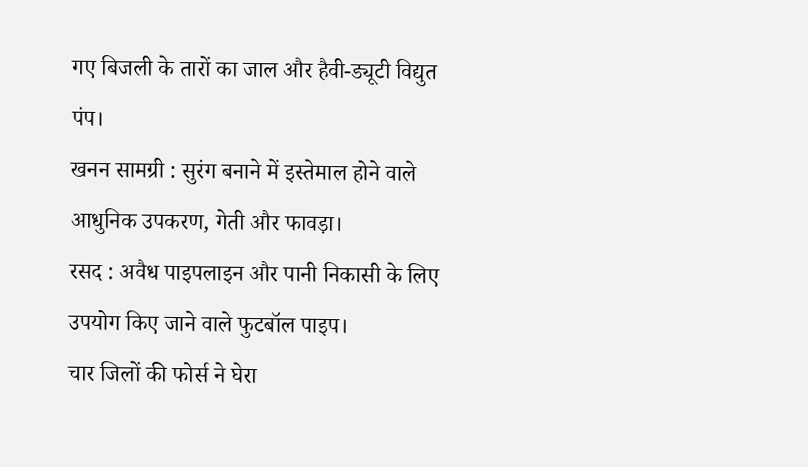गए बिजली के तारों का जाल और हैवी-ड्यूटी विद्युत पंप।
खनन सामग्री : सुरंग बनाने में इस्तेमाल होने वाले आधुनिक उपकरण, गेती और फावड़ा।
रसद : अवैध पाइपलाइन और पानी निकासी के लिए उपयोग किए जाने वाले फुटबॉल पाइप।
चार जिलों की फोर्स ने घेरा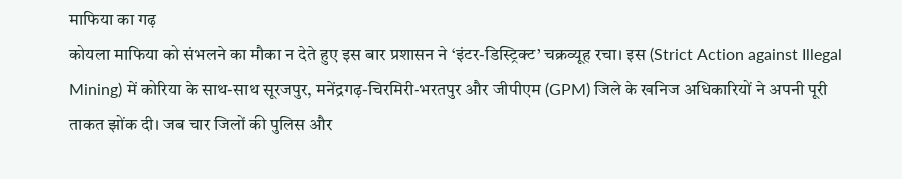माफिया का गढ़
कोयला माफिया को संभलने का मौका न देते हुए इस बार प्रशासन ने ‘इंटर-डिस्ट्रिक्ट’ चक्रव्यूह रचा। इस (Strict Action against Illegal Mining) में कोरिया के साथ-साथ सूरजपुर, मनेंद्रगढ़-चिरमिरी-भरतपुर और जीपीएम (GPM) जिले के खनिज अधिकारियों ने अपनी पूरी ताकत झोंक दी। जब चार जिलों की पुलिस और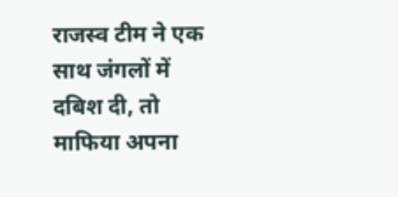राजस्व टीम ने एक साथ जंगलों में दबिश दी, तो माफिया अपना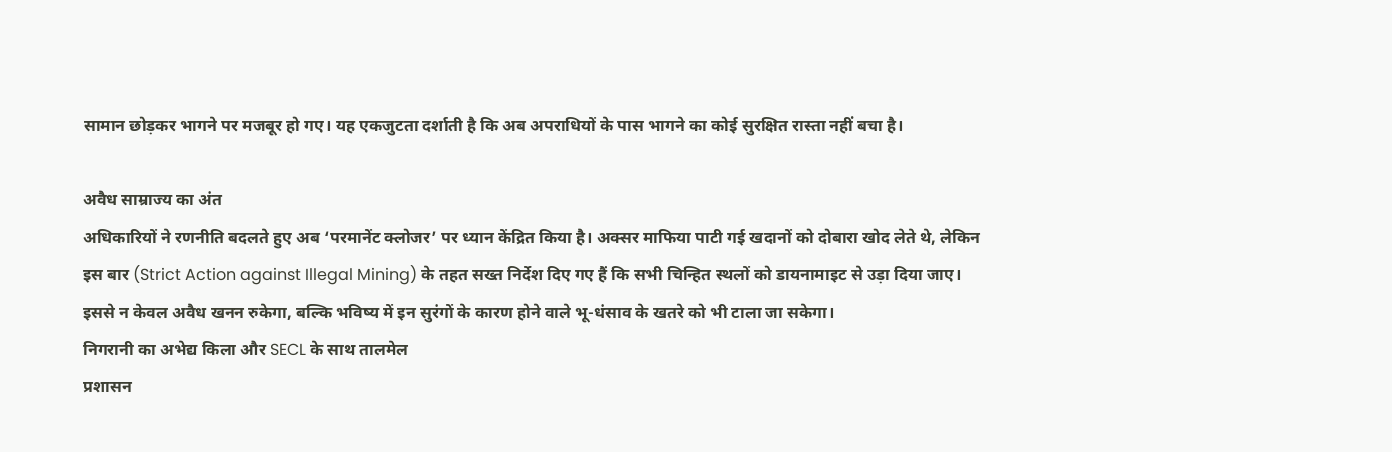सामान छोड़कर भागने पर मजबूर हो गए। यह एकजुटता दर्शाती है कि अब अपराधियों के पास भागने का कोई सुरक्षित रास्ता नहीं बचा है।

अवैध साम्राज्य का अंत
अधिकारियों ने रणनीति बदलते हुए अब ‘परमानेंट क्लोजर’ पर ध्यान केंद्रित किया है। अक्सर माफिया पाटी गई खदानों को दोबारा खोद लेते थे, लेकिन इस बार (Strict Action against Illegal Mining) के तहत सख्त निर्देश दिए गए हैं कि सभी चिन्हित स्थलों को डायनामाइट से उड़ा दिया जाए। इससे न केवल अवैध खनन रुकेगा, बल्कि भविष्य में इन सुरंगों के कारण होने वाले भू-धंसाव के खतरे को भी टाला जा सकेगा।
निगरानी का अभेद्य किला और SECL के साथ तालमेल
प्रशासन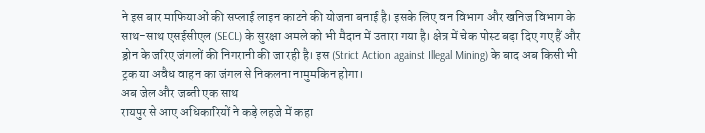ने इस बार माफियाओं की सप्लाई लाइन काटने की योजना बनाई है। इसके लिए वन विभाग और खनिज विभाग के साथ-साथ एसईसीएल (SECL) के सुरक्षा अमले को भी मैदान में उतारा गया है। क्षेत्र में चेक पोस्ट बढ़ा दिए गए हैं और ड्रोन के जरिए जंगलों की निगरानी की जा रही है। इस (Strict Action against Illegal Mining) के बाद अब किसी भी ट्रक या अवैध वाहन का जंगल से निकलना नामुमकिन होगा।
अब जेल और जब्ती एक साथ
रायपुर से आए अधिकारियों ने कड़े लहजे में कहा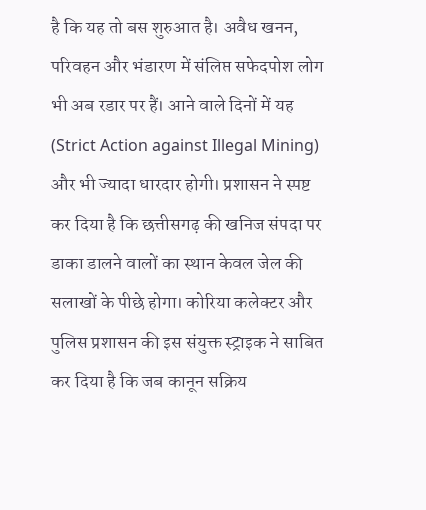है कि यह तो बस शुरुआत है। अवैध खनन, परिवहन और भंडारण में संलिप्त सफेदपोश लोग भी अब रडार पर हैं। आने वाले दिनों में यह (Strict Action against Illegal Mining) और भी ज्यादा धारदार होगी। प्रशासन ने स्पष्ट कर दिया है कि छत्तीसगढ़ की खनिज संपदा पर डाका डालने वालों का स्थान केवल जेल की सलाखों के पीछे होगा। कोरिया कलेक्टर और पुलिस प्रशासन की इस संयुक्त स्ट्राइक ने साबित कर दिया है कि जब कानून सक्रिय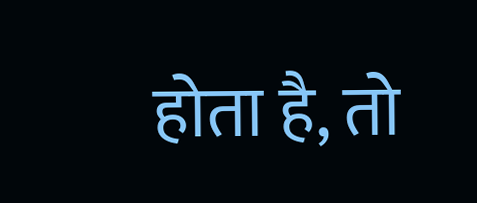होता है, तो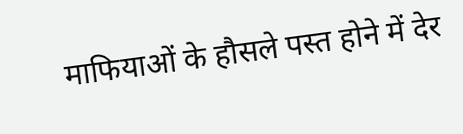माफियाओं के हौसले पस्त होने में देर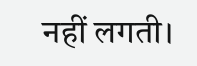नहीं लगती।